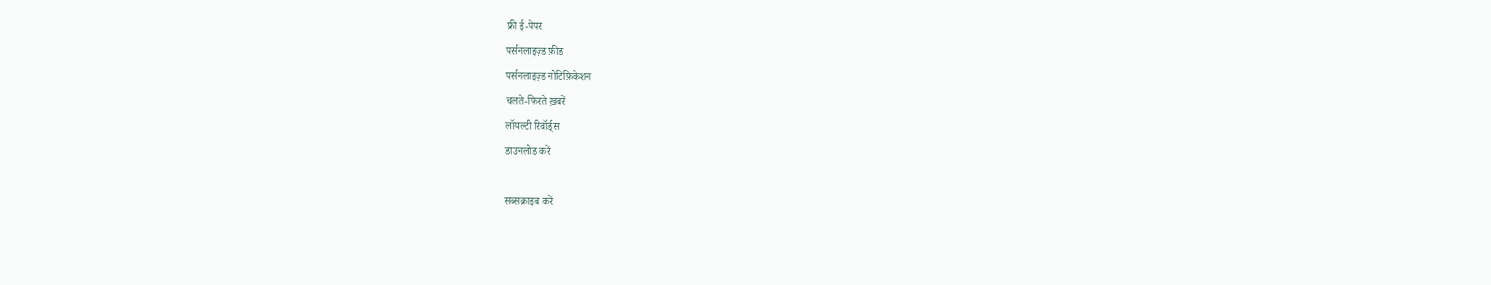फ्री ई-पेपर
पर्सनलाइज़्ड फ़ीड
पर्सनलाइज़्ड नोटिफ़िकेशन
चलते-फिरते ख़बरें
लॉयल्टी रिवॉर्ड्स
डाउनलोड करें

सब्सक्राइब करें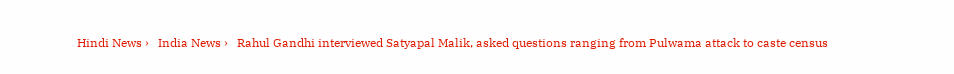Hindi News ›   India News ›   Rahul Gandhi interviewed Satyapal Malik, asked questions ranging from Pulwama attack to caste census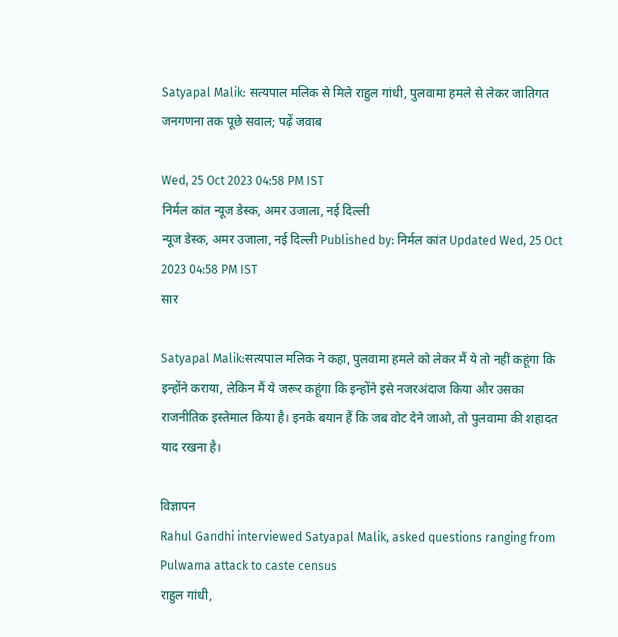Satyapal Malik: सत्यपाल मलिक से मिले राहुल गांधी, पुलवामा हमले से लेकर जातिगत जनगणना तक पूछे सवाल; पढ़ें जवाब

Wed, 25 Oct 2023 04:58 PM IST
निर्मल कांत न्यूज डेस्क, अमर उजाला, नई दिल्ली
न्यूज डेस्क, अमर उजाला, नई दिल्ली Published by: निर्मल कांत Updated Wed, 25 Oct 2023 04:58 PM IST
सार

Satyapal Malik:सत्यपाल मलिक ने कहा, पुलवामा हमले को लेकर मैं ये तो नहीं कहूंगा कि इन्होंने कराया, लेकिन मैं ये जरूर कहूंगा कि इन्होंने इसे नजरअंदाज किया और उसका राजनीतिक इस्तेमाल किया है। इनके बयान हैं कि जब वोट देने जाओ, तो पुलवामा की शहादत याद रखना है।

विज्ञापन
Rahul Gandhi interviewed Satyapal Malik, asked questions ranging from Pulwama attack to caste census
राहुल गांधी,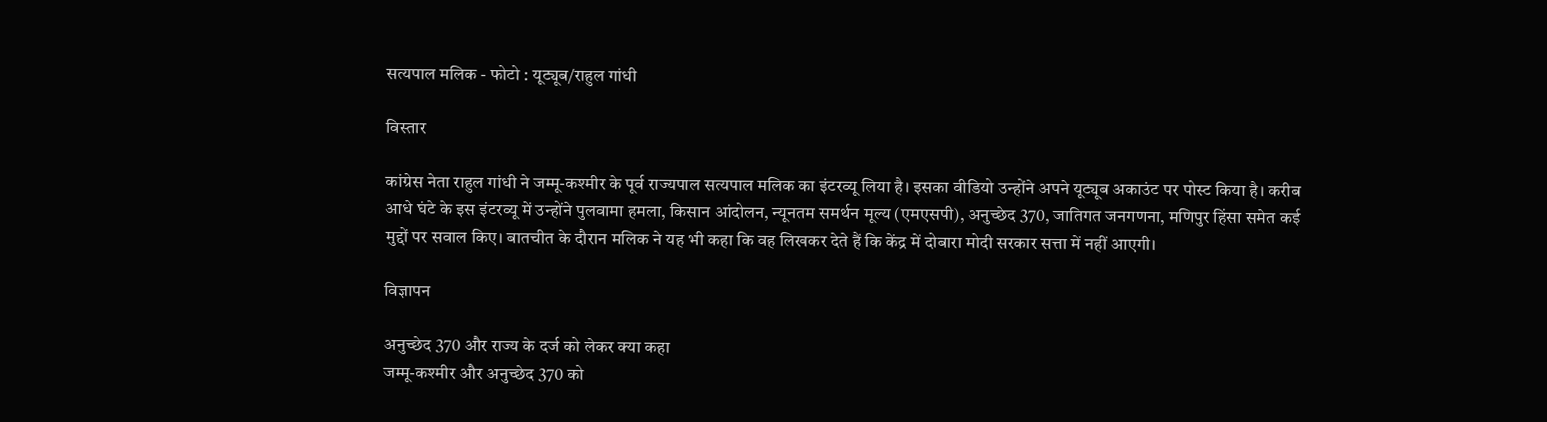सत्यपाल मलिक - फोटो : यूट्यूब/राहुल गांधी

विस्तार

कांग्रेस नेता राहुल गांधी ने जम्मू-कश्मीर के पूर्व राज्यपाल सत्यपाल मलिक का इंटरव्यू लिया है। इसका वीडियो उन्होंने अपने यूट्यूब अकाउंट पर पोस्ट किया है। करीब आधे घंटे के इस इंटरव्यू में उन्होंने पुलवामा हमला, किसान आंदोलन, न्यूनतम समर्थन मूल्य (एमएसपी), अनुच्छेद 370, जातिगत जनगणना, मणिपुर हिंसा समेत कई मुद्दों पर सवाल किए। बातचीत के दौरान मलिक ने यह भी कहा कि वह लिखकर देते हैं कि केंद्र में दोबारा मोदी सरकार सत्ता में नहीं आएगी।

विज्ञापन

अनुच्छेद 370 और राज्य के दर्ज को लेकर क्या कहा
जम्मू-कश्मीर और अनुच्छेद 370 को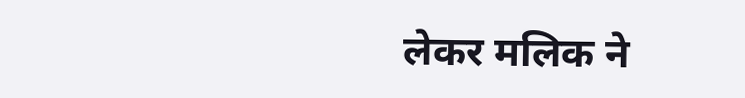लेकर मलिक ने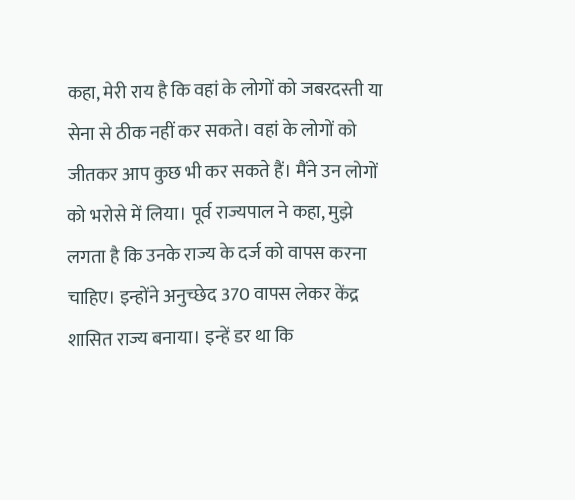कहा, मेरी राय है कि वहां के लोगों को जबरदस्ती या सेना से ठीक नहीं कर सकते। वहां के लोगों को जीतकर आप कुछ भी कर सकते हैं। मैंने उन लोगों को भरोसे में लिया। पूर्व राज्यपाल ने कहा, मुझे लगता है कि उनके राज्य के दर्ज को वापस करना चाहिए। इन्होंने अनुच्छेद 370 वापस लेकर केंद्र शासित राज्य बनाया। इन्हें डर था कि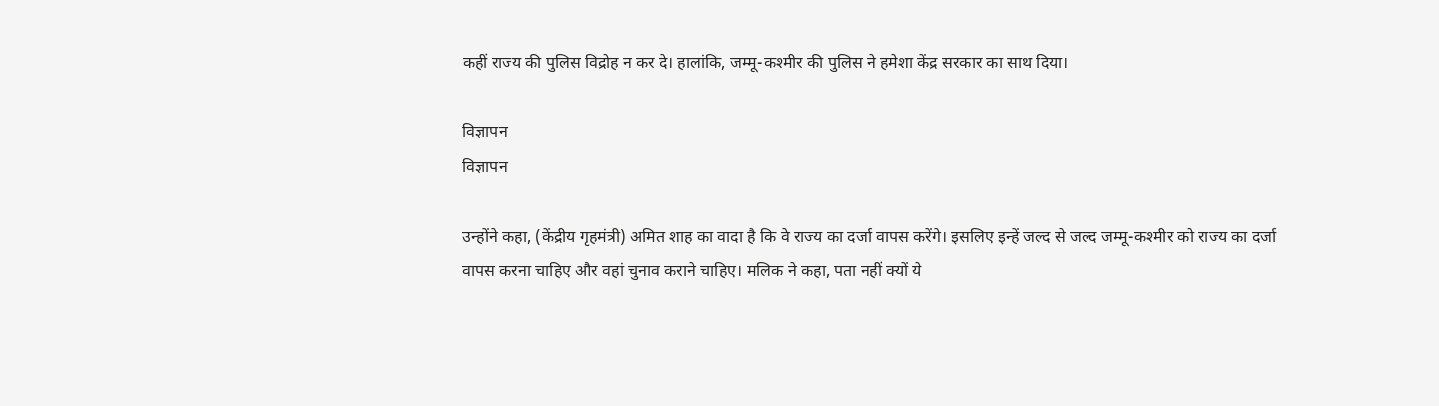कहीं राज्य की पुलिस विद्रोह न कर दे। हालांकि, जम्मू-कश्मीर की पुलिस ने हमेशा केंद्र सरकार का साथ दिया।

विज्ञापन
विज्ञापन

उन्होंने कहा, (केंद्रीय गृहमंत्री) अमित शाह का वादा है कि वे राज्य का दर्जा वापस करेंगे। इसलिए इन्हें जल्द से जल्द जम्मू-कश्मीर को राज्य का दर्जा वापस करना चाहिए और वहां चुनाव कराने चाहिए। मलिक ने कहा, पता नहीं क्यों ये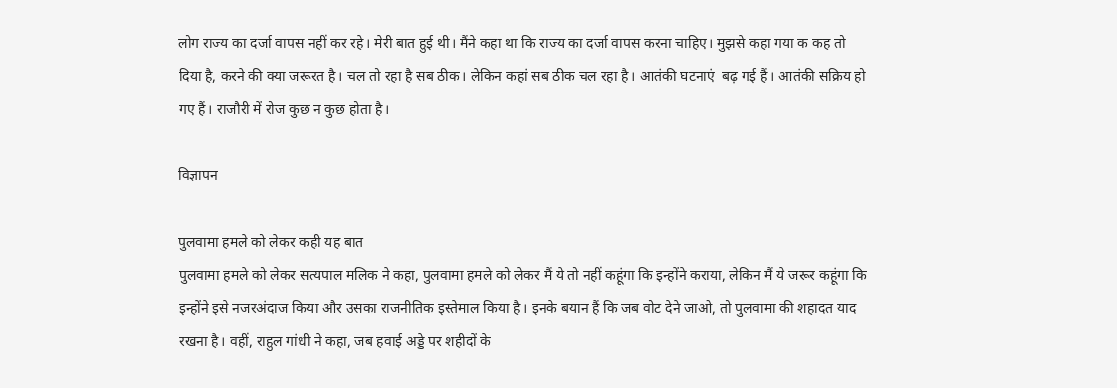लोग राज्य का दर्जा वापस नहीं कर रहे। मेरी बात हुई थी। मैंने कहा था कि राज्य का दर्जा वापस करना चाहिए। मुझसे कहा गया क कह तो दिया है, करने की क्या जरूरत है। चल तो रहा है सब ठीक। लेकिन कहां सब ठीक चल रहा है। आतंकी घटनाएं  बढ़ गई हैं। आतंकी सक्रिय हो गए हैं। राजौरी में रोज कुछ न कुछ होता है।

विज्ञापन

पुलवामा हमले को लेकर कही यह बात
पुलवामा हमले को लेकर सत्यपाल मलिक ने कहा, पुलवामा हमले को लेकर मैं ये तो नहीं कहूंगा कि इन्होंने कराया, लेकिन मैं ये जरूर कहूंगा कि इन्होंने इसे नजरअंदाज किया और उसका राजनीतिक इस्तेमाल किया है। इनके बयान हैं कि जब वोट देने जाओ, तो पुलवामा की शहादत याद रखना है। वहीं, राहुल गांधी ने कहा, जब हवाई अड्डे पर शहीदों के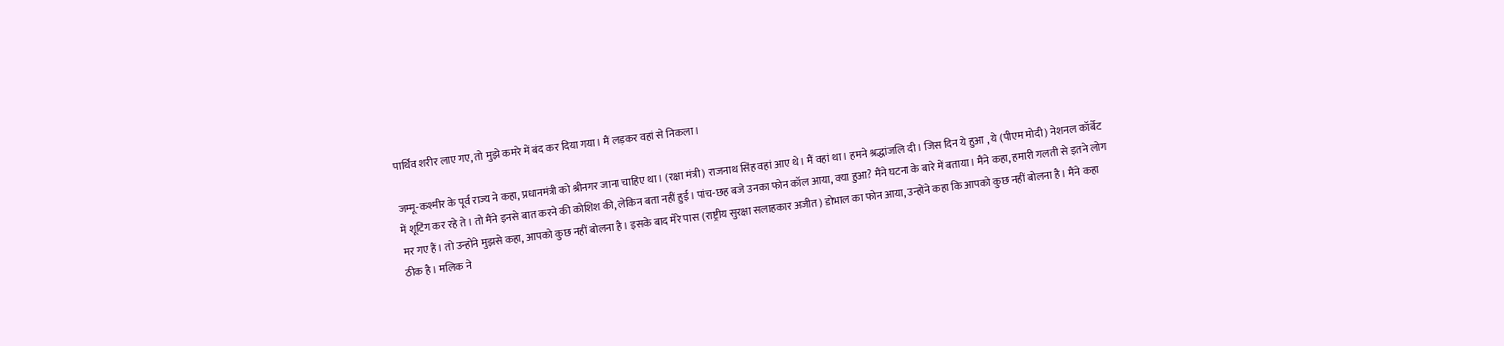पार्थिव शरीर लाए गए, तो मुझे कमरे में बंद कर दिया गया। मैं लड़कर वहां से निकला।

जम्मू-कश्मीर के पूर्व राज्य ने कहा, प्रधानमंत्री को श्रीनगर जाना चाहिए था। (रक्षा मंत्री) राजनाथ सिंह वहां आए थे। मैं वहां था। हमने श्रद्धांजलि दी। जिस दिन ये हुआ , ये (पीएम मोदी) नेशनल कॉर्बेट में शूटिंग कर रहे ते। तो मैंने इनसे बात करने की कोशिश की, लेकिन बता नहीं हुई। पांच-छह बजे उनका फोन कॉल आया, क्या हुआ? मैंने घटना के बारे में बताया। मैंने कहा, हमारी गलती से इतने लोग मर गए हैं। तो उन्होंने मुझसे कहा, आपको कुछ नहीं बोलना है। इसके बाद मेरे पास (राष्ट्रीय सुरक्षा सलाहकार अजीत) डोभाल का फोन आया, उन्होंने कहा कि आपको कुछ नहीं बोलना है। मैंने कहा ठीक है। मलिक ने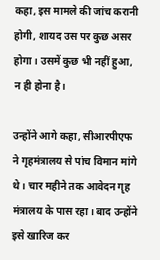कहा, इस मामले की जांच करानी होगी, शायद उस पर कुछ असर होगा। उसमें कुछ भी नहीं हुआ, न ही होना है।

उन्होंने आगे कहा, सीआरपीएफ ने गृहमंत्रालय से पांच विमान मांगे थे। चार महीने तक आवेदन गृह मंत्रालय के पास रहा। बाद उन्होंने इसे खारिज कर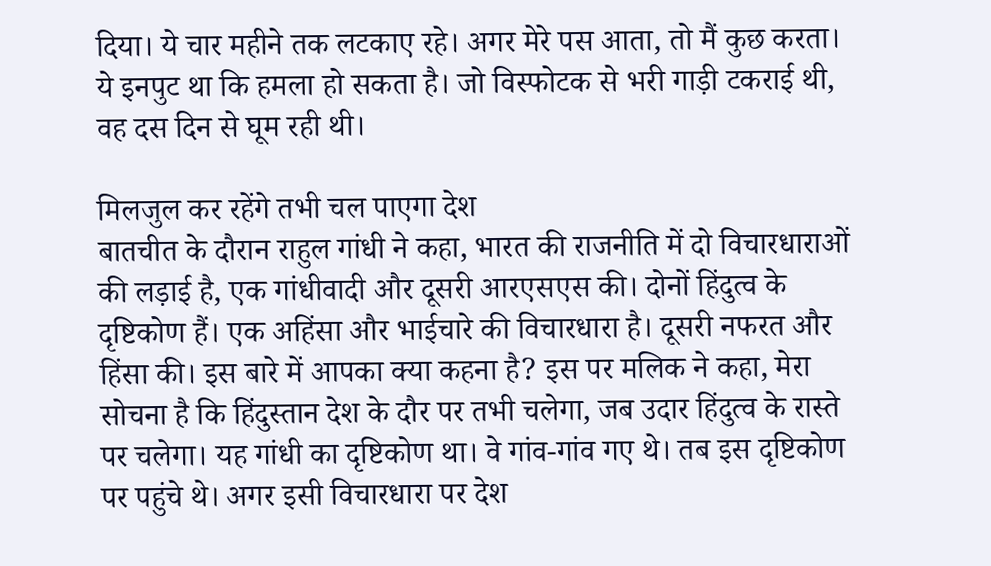दिया। ये चार महीने तक लटकाए रहे। अगर मेरे पस आता, तो मैं कुछ करता। ये इनपुट था कि हमला हो सकता है। जो विस्फोटक से भरी गाड़ी टकराई थी, वह दस दिन से घूम रही थी।

मिलजुल कर रहेंगे तभी चल पाएगा देश
बातचीत के दौरान राहुल गांधी ने कहा, भारत की राजनीति में दो विचारधाराओं की लड़ाई है, एक गांधीवादी और दूसरी आरएसएस की। दोनों हिंदुत्व के दृष्टिकोण हैं। एक अहिंसा और भाईचारे की विचारधारा है। दूसरी नफरत और हिंसा की। इस बारे में आपका क्या कहना है? इस पर मलिक ने कहा, मेरा सोचना है कि हिंदुस्तान देश के दौर पर तभी चलेगा, जब उदार हिंदुत्व के रास्ते पर चलेगा। यह गांधी का दृष्टिकोण था। वे गांव-गांव गए थे। तब इस दृष्टिकोण पर पहुंचे थे। अगर इसी विचारधारा पर देश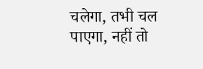चलेगा, तभी चल पाएगा, नहीं तो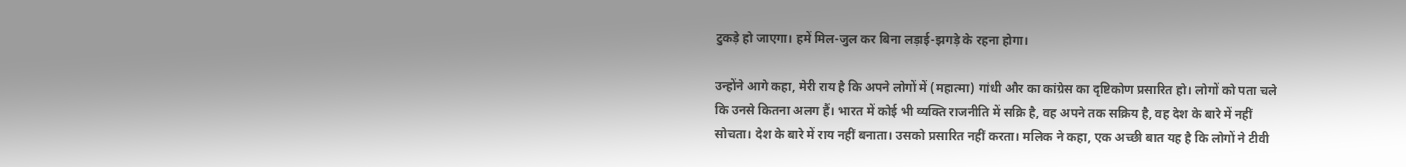टुकड़े हो जाएगा। हमें मिल-जुल कर बिना लड़ाई-झगड़े के रहना होगा।

उन्होंने आगे कहा, मेरी राय है कि अपने लोगों में (महात्मा) गांधी और का कांग्रेस का दृष्टिकोण प्रसारित हो। लोगों को पता चले कि उनसे कितना अलग हैं। भारत में कोई भी व्यक्ति राजनीति में सक्रि है, वह अपने तक सक्रिय है, वह देश के बारे में नहीं सोचता। देश के बारे में राय नहीं बनाता। उसको प्रसारित नहीं करता। मलिक ने कहा, एक अच्छी बात यह है कि लोगों ने टीवी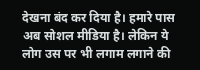देखना बंद कर दिया है। हमारे पास अब सोशल मीडिया है। लेकिन ये लोग उस पर भी लगाम लगाने की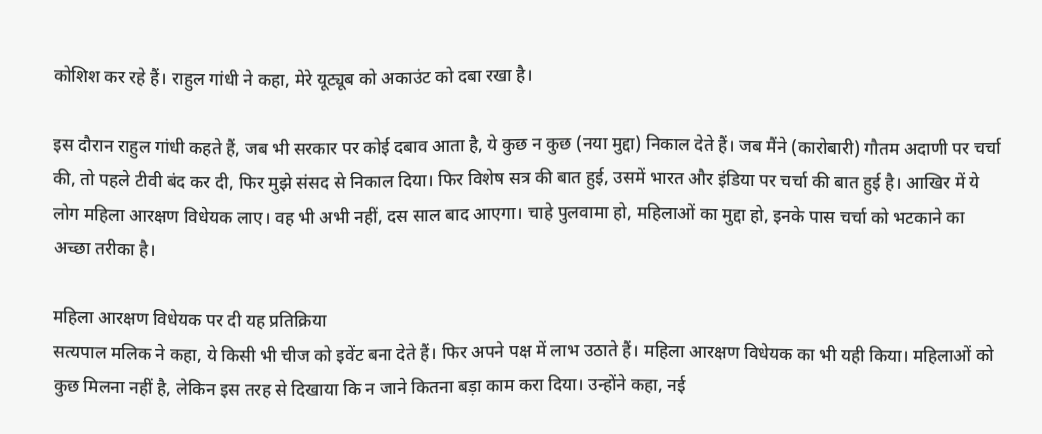कोशिश कर रहे हैं। राहुल गांधी ने कहा, मेरे यूट्यूब को अकाउंट को दबा रखा है।

इस दौरान राहुल गांधी कहते हैं, जब भी सरकार पर कोई दबाव आता है, ये कुछ न कुछ (नया मुद्दा) निकाल देते हैं। जब मैंने (कारोबारी) गौतम अदाणी पर चर्चा की, तो पहले टीवी बंद कर दी, फिर मुझे संसद से निकाल दिया। फिर विशेष सत्र की बात हुई, उसमें भारत और इंडिया पर चर्चा की बात हुई है। आखिर में ये लोग महिला आरक्षण विधेयक लाए। वह भी अभी नहीं, दस साल बाद आएगा। चाहे पुलवामा हो, महिलाओं का मुद्दा हो, इनके पास चर्चा को भटकाने का अच्छा तरीका है।

महिला आरक्षण विधेयक पर दी यह प्रतिक्रिया
सत्यपाल मलिक ने कहा, ये किसी भी चीज को इवेंट बना देते हैं। फिर अपने पक्ष में लाभ उठाते हैं। महिला आरक्षण विधेयक का भी यही किया। महिलाओं को कुछ मिलना नहीं है, लेकिन इस तरह से दिखाया कि न जाने कितना बड़ा काम करा दिया। उन्होंने कहा, नई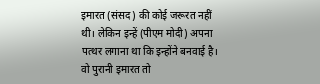इमारत (संसद) की कोई जरूरत नहीं थी। लेकिन इन्हें (पीएम मोदी) अपना पत्थर लगाना था कि इन्होंने बनवाई है। वो पुरानी इमारत तो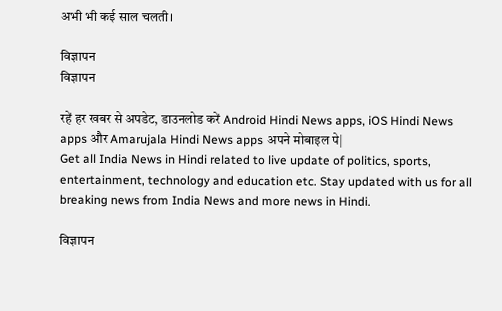अभी भी कई साल चलती।

विज्ञापन
विज्ञापन

रहें हर खबर से अपडेट, डाउनलोड करें Android Hindi News apps, iOS Hindi News apps और Amarujala Hindi News apps अपने मोबाइल पे|
Get all India News in Hindi related to live update of politics, sports, entertainment, technology and education etc. Stay updated with us for all breaking news from India News and more news in Hindi.

विज्ञापन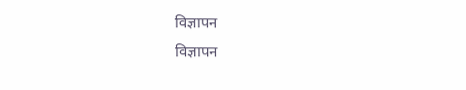विज्ञापन
विज्ञापन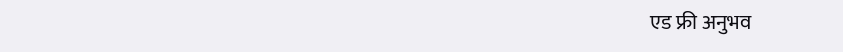एड फ्री अनुभव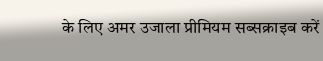के लिए अमर उजाला प्रीमियम सब्सक्राइब करें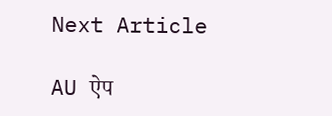Next Article

AU ऐप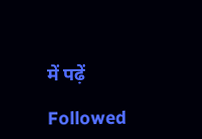में पढ़ें

Followed